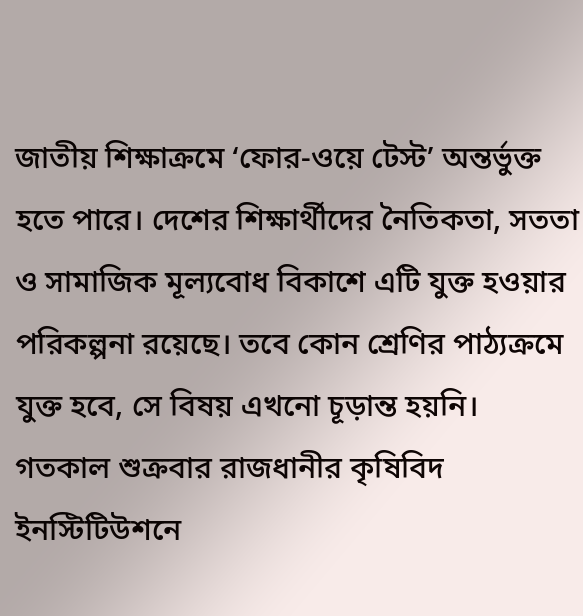জাতীয় শিক্ষাক্রমে ‘ফোর-ওয়ে টেস্ট’ অন্তর্ভুক্ত হতে পারে। দেশের শিক্ষার্থীদের নৈতিকতা, সততা ও সামাজিক মূল্যবোধ বিকাশে এটি যুক্ত হওয়ার পরিকল্পনা রয়েছে। তবে কোন শ্রেণির পাঠ্যক্রমে যুক্ত হবে, সে বিষয় এখনো চূড়ান্ত হয়নি।
গতকাল শুক্রবার রাজধানীর কৃষিবিদ ইনস্টিটিউশনে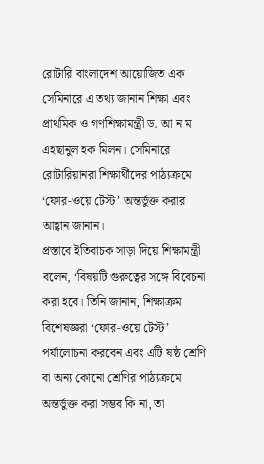রোটারি বাংলাদেশ আয়োজিত এক সেমিনারে এ তথ্য জানান শিক্ষা এবং প্রাথমিক ও গণশিক্ষামন্ত্রী ড. আ ন ম এহছানুল হক মিলন। সেমিনারে রোটারিয়ানরা শিক্ষার্থীদের পাঠ্যক্রমে ‘ফোর-ওয়ে টেস্ট’ অন্তর্ভুক্ত করার আহ্বান জানান।
প্রস্তাবে ইতিবাচক সাড়া দিয়ে শিক্ষামন্ত্রী বলেন, ‘বিষয়টি গুরুত্বের সঙ্গে বিবেচনা করা হবে। তিনি জানান, শিক্ষাক্রম বিশেষজ্ঞরা ‘ফোর-ওয়ে টেস্ট’ পর্যালোচনা করবেন এবং এটি ষষ্ঠ শ্রেণি বা অন্য কোনো শ্রেণির পাঠ্যক্রমে অন্তর্ভুক্ত করা সম্ভব কি না, তা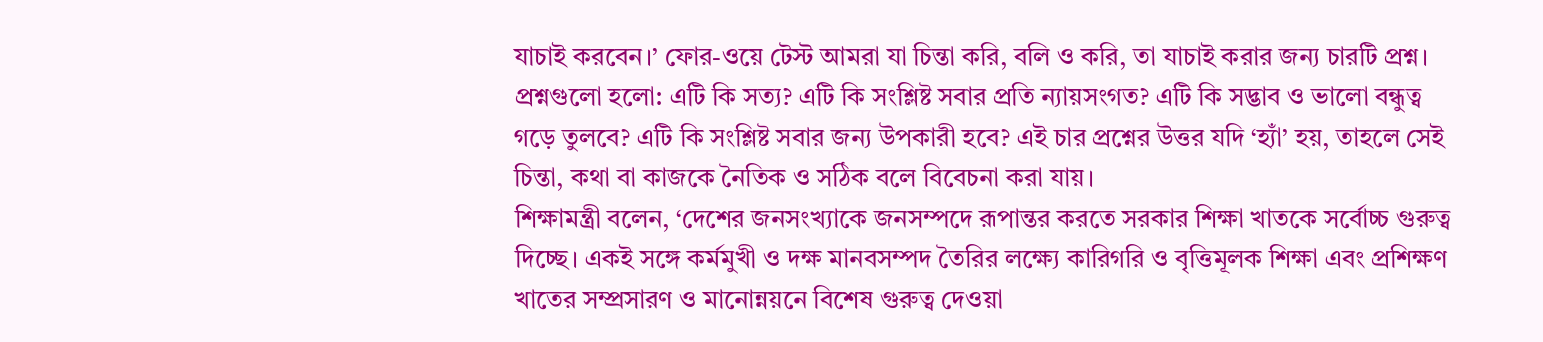যাচাই করবেন।’ ফোর-ওয়ে টেস্ট আমরা যা চিন্তা করি, বলি ও করি, তা যাচাই করার জন্য চারটি প্রশ্ন।
প্রশ্নগুলো হলো: এটি কি সত্য? এটি কি সংশ্লিষ্ট সবার প্রতি ন্যায়সংগত? এটি কি সদ্ভাব ও ভালো বন্ধুত্ব গড়ে তুলবে? এটি কি সংশ্লিষ্ট সবার জন্য উপকারী হবে? এই চার প্রশ্নের উত্তর যদি ‘হ্যাঁ’ হয়, তাহলে সেই চিন্তা, কথা বা কাজকে নৈতিক ও সঠিক বলে বিবেচনা করা যায়।
শিক্ষামন্ত্রী বলেন, ‘দেশের জনসংখ্যাকে জনসম্পদে রূপান্তর করতে সরকার শিক্ষা খাতকে সর্বোচ্চ গুরুত্ব দিচ্ছে। একই সঙ্গে কর্মমুখী ও দক্ষ মানবসম্পদ তৈরির লক্ষ্যে কারিগরি ও বৃত্তিমূলক শিক্ষা এবং প্রশিক্ষণ খাতের সম্প্রসারণ ও মানোন্নয়নে বিশেষ গুরুত্ব দেওয়া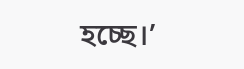হচ্ছে।’